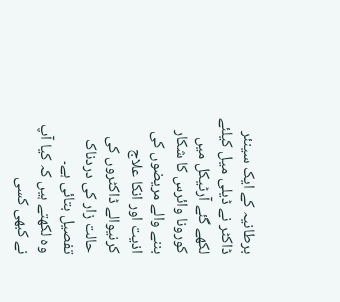برطانیہ کے ایک سینئر ڈاکٹر نے ڈیلی میل کیلئے لکھے گئے آرٹیکل میں کورونا وائرس کا شکار بننے والے مریضوں کی اذیت اور انکا علاج کرنیوالے ڈاکٹروں کی حالت زار کی دردناک تفصیل بتائی ہے۔
وہ لکھتے ہیں کہ کیا آپ نے کبھی کسی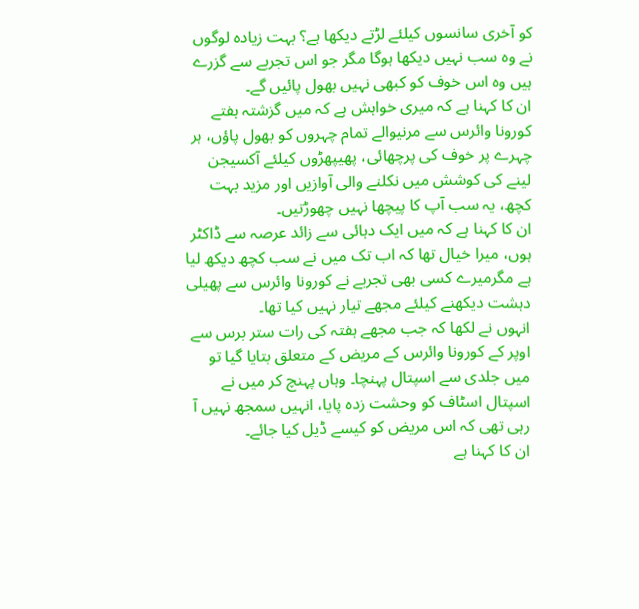کو آخری سانسوں کیلئے لڑتے دیکھا ہے؟ بہت زیادہ لوگوں نے وہ سب نہیں دیکھا ہوگا مگر جو اس تجربے سے گزرے ہیں وہ اس خوف کو کبھی نہیں بھول پائیں گے۔
ان کا کہنا ہے کہ میری خواہش ہے کہ میں گزشتہ ہفتے کورونا وائرس سے مرنیوالے تمام چہروں کو بھول پاؤں، ہر چہرے پر خوف کی پرچھائی، پھیپھڑوں کیلئے آکسیجن لینے کی کوشش میں نکلنے والی آوازیں اور مزید بہت کچھ، یہ سب آپ کا پیچھا نہیں چھوڑتیں۔
ان کا کہنا ہے کہ میں ایک دہائی سے زائد عرصہ سے ڈاکٹر ہوں، میرا خیال تھا کہ اب تک میں نے سب کچھ دیکھ لیا ہے مگرمیرے کسی بھی تجربے نے کورونا وائرس سے پھیلی دہشت دیکھنے کیلئے مجھے تیار نہیں کیا تھا۔
انہوں نے لکھا کہ جب مجھے ہفتہ کی رات ستر برس سے اوپر کے کورونا وائرس کے مریض کے متعلق بتایا گیا تو میں جلدی سے اسپتال پہنچا۔ وہاں پہنچ کر میں نے اسپتال اسٹاف کو وحشت زدہ پایا، انہیں سمجھ نہیں آ رہی تھی کہ اس مریض کو کیسے ڈیل کیا جائے۔
ان کا کہنا ہے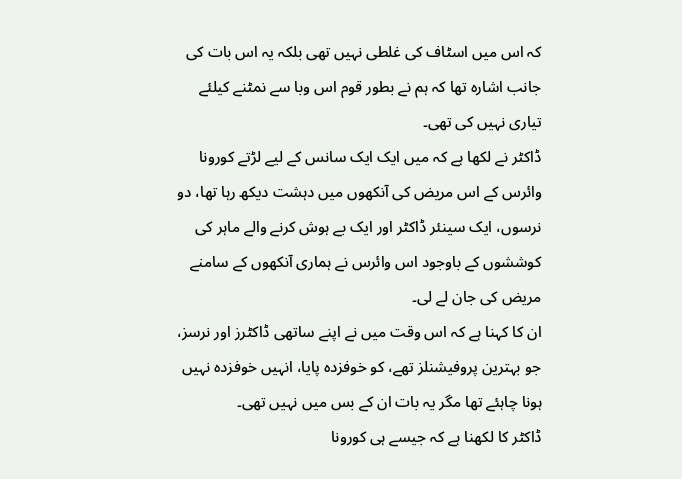کہ اس میں اسٹاف کی غلطی نہیں تھی بلکہ یہ اس بات کی جانب اشارہ تھا کہ ہم نے بطور قوم اس وبا سے نمٹنے کیلئے تیاری نہیں کی تھی۔
ڈاکٹر نے لکھا ہے کہ میں ایک ایک سانس کے لیے لڑتے کورونا وائرس کے اس مریض کی آنکھوں میں دہشت دیکھ رہا تھا، دو نرسوں، ایک سینئر ڈاکٹر اور ایک بے ہوش کرنے والے ماہر کی کوششوں کے باوجود اس وائرس نے ہماری آنکھوں کے سامنے مریض کی جان لے لی۔
ان کا کہنا ہے کہ اس وقت میں نے اپنے ساتھی ڈاکٹرز اور نرسز، جو بہترین پروفیشنلز تھے، کو خوفزدہ پایا، انہیں خوفزدہ نہیں ہونا چاہئے تھا مگر یہ بات ان کے بس میں نہیں تھی۔
ڈاکٹر کا لکھنا ہے کہ جیسے ہی کورونا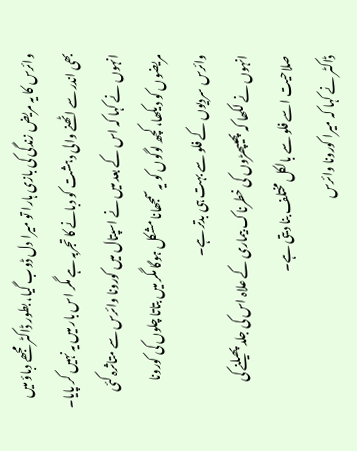وائرس کا یہ مریض زندگی کی بازی ہارا تو میرا دل ڈوب گیا، بطور ڈاکٹر مجھے دباؤ میں بھی اندر سے اٹھنے والی دہشت کو دبانے کا تجربہ ہے مگر اس بار میں یہ نہیں کر پایا۔
انہوں نے کہا کہ اس کے بعد میں نے اسپتال میں کورونا وائرس سے متاثرہ کئی مریضوں کو دیکھا، کچھ لوگوں کو یہ سمجھانا مشکل ہوگا مگر میں بتاتا چلوں کی کورونا وائرس سردیوں کے فلو سے بہت ہی بدتر ہے۔
انہوں نے لکھا کہ پھیپھڑوں کی خطرناک بیماری کے علاہ اس کی جلد پھیلنے کی صلاحیت اسے فلو سے بالکل مختلف بنا دیتی ہے۔
ڈاکٹر نے کہا کہ میرا کورونا وائرس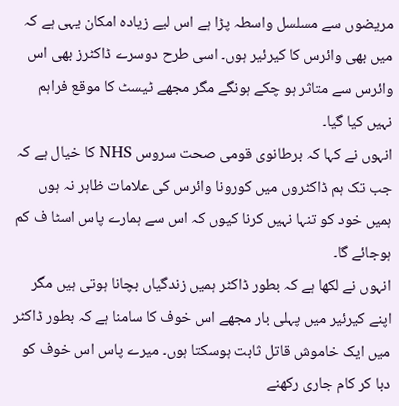مریضوں سے مسلسل واسطہ پڑا ہے اس لیے زیادہ امکان یہی ہے کہ میں بھی وائرس کا کیرئیر ہوں۔ اسی طرح دوسرے ڈاکٹرز بھی اس وائرس سے متاثر ہو چکے ہونگے مگر مجھے ٹیسٹ کا موقع فراہم نہیں کیا گیا۔
انہوں نے کہا کہ برطانوی قومی صحت سروس NHS کا خیال ہے کہ جب تک ہم ڈاکٹروں میں کورونا وائرس کی علامات ظاہر نہ ہوں ہمیں خود کو تنہا نہیں کرنا کیوں کہ اس سے ہمارے پاس اسٹا ف کم ہوجائے گا۔
انہوں نے لکھا ہے کہ بطور ڈاکٹر ہمیں زندگیاں بچانا ہوتی ہیں مگر اپنے کیرئیر میں پہلی بار مجھے اس خوف کا سامنا ہے کہ بطور ڈاکٹر میں ایک خاموش قاتل ثابت ہوسکتا ہوں۔ میرے پاس اس خوف کو دبا کر کام جاری رکھنے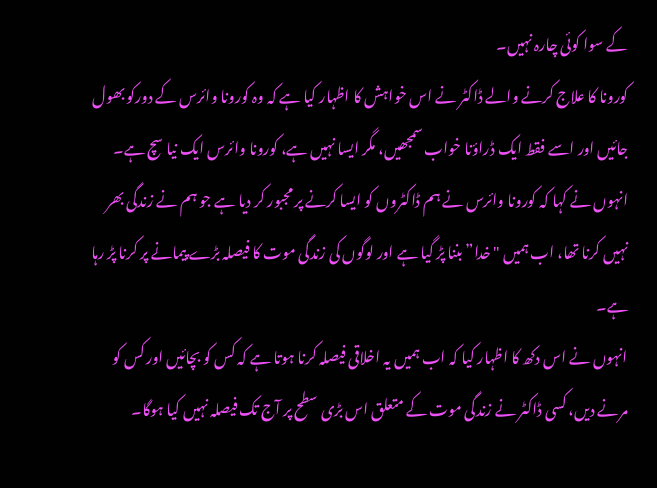کے سوا کوئی چارہ نہیں۔
کورونا کا علاج کرنے والے ڈاکٹر نے اس خواہش کا اظہار کیا ہے کہ وہ کورونا وائرس کے دورکو بھول جائیں اور اسے فقط ایک ڈراؤنا خواب سمجھیں، مگر ایسا نہیں ہے، کورونا وائرس ایک نیا سچ ہے۔
انہوں نے کہا کہ کورونا وائرس نے ہم ڈاکٹروں کو ایسا کرنے پر مجبور کر دیا ہے جو ہم نے زندگی بھر نہیں کرنا تھا، اب ہمیں "خدا” بننا پڑ گیا ہے اور لوگوں کی زندگی موت کا فیصلہ بڑے پیمانے پر کرنا پڑ رہا ہے۔
انہوں نے اس دکھ کا اظہار کیا کہ اب ہمیں یہ اخلاقی فیصلہ کرنا ہوتا ہے کہ کس کو بچائیں اور کس کو مرنے دیں، کسی ڈاکٹر نے زندگی موت کے متعلق اس بڑی سطح پر آج تک فیصلہ نہیں کیا ہوگا۔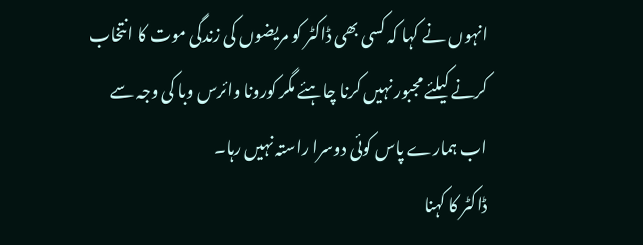انہوں نے کہا کہ کسی بھی ڈاکٹر کو مریضوں کی زندگی موت کا انتخاب کرنے کیلئے مجبور نہیں کرنا چاہئے مگر کورونا وائرس وبا کی وجہ سے اب ہمارے پاس کوئی دوسرا راستہ نہیں رہا۔
ڈاکٹر کا کہنا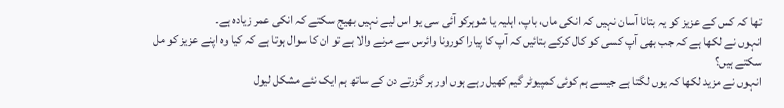تھا کہ کس کے عزیز کو یہ بتانا آسان نہیں کہ انکی ماں، باپ، اہلیہ یا شوہرکو آئی سی یو اس لیے نہیں بھیج سکتے کہ انکی عمر زیادہ ہے۔
انہوں نے لکھا ہے کہ جب بھی آپ کسی کو کال کرکے بتائیں کہ آپ کا پیارا کورونا وائرس سے مرنے والا ہے تو ان کا سوال ہوتا ہے کہ کیا وہ اپنے عزیز کو مل سکتے ہیں؟
انہوں نے مزید لکھا کہ یوں لگتا ہے جیسے ہم کوئی کمپیوٹر گیم کھیل رہے ہوں اور ہر گزرتے دن کے ساتھ ہم ایک نئے مشکل لیول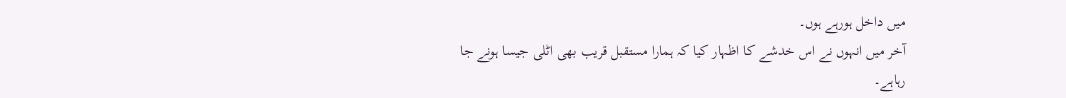میں داخل ہورہے ہوں۔
آخر میں انہوں نے اس خدشے کا اظہار کیا کہ ہمارا مستقبل قریب بھی اٹلی جیسا ہونے جا رہاہے۔